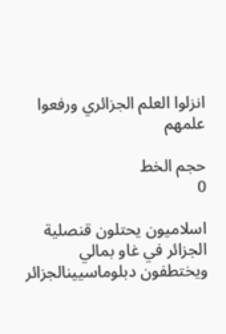انزلوا العلم الجزائري ورفعوا علمهم

حجم الخط
0

اسلاميون يحتلون قنصلية الجزائر في غاو بمالي ويختطفون دبلوماسيينالجزائر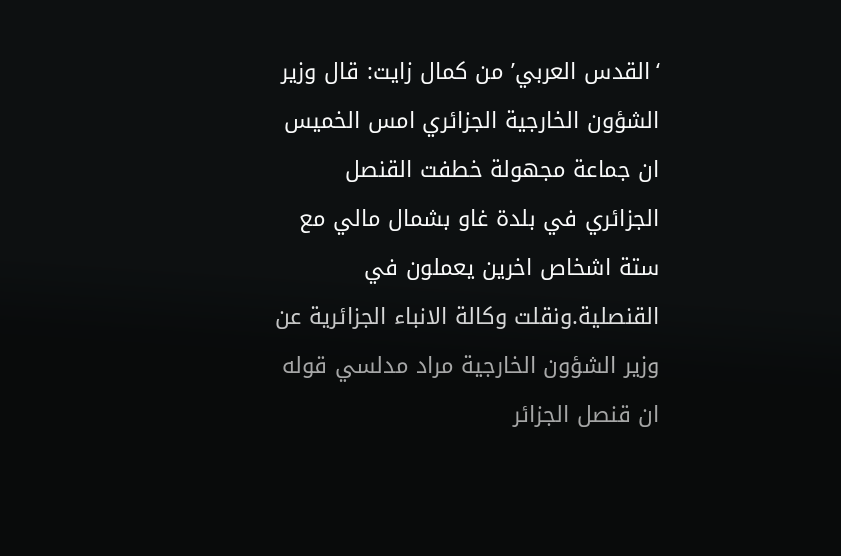‘القدس العربي’ من كمال زايت: قال وزير الشؤون الخارجية الجزائري امس الخميس ان جماعة مجهولة خطفت القنصل الجزائري في بلدة غاو بشمال مالي مع ستة اشخاص اخرين يعملون في القنصلية.ونقلت وكالة الانباء الجزائرية عن وزير الشؤون الخارجية مراد مدلسي قوله ان قنصل الجزائر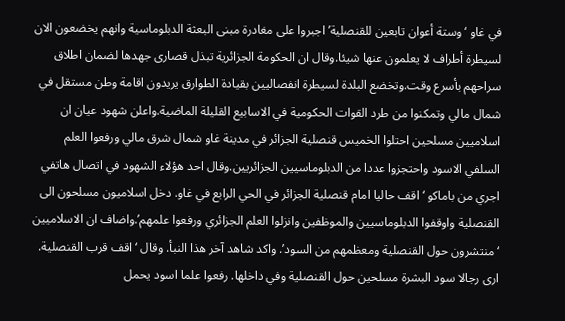في غاو ‘وستة أعوان تابعين للقنصلية’ اجبروا على مغادرة مبنى البعثة الدبلوماسية وانهم يخضعون الان لسيطرة أطراف لا يعلمون عنها شيئا.وقال ان الحكومة الجزائرية تبذل قصارى جهدها لضمان اطلاق سراحهم بأسرع وقت.وتخضع البلدة لسيطرة انفصاليين بقيادة الطوارق يريدون اقامة وطن مستقل في شمال مالي وتمكنوا من طرد القوات الحكومية في الاسابيع القليلة الماضية.واعلن شهود عيان ان اسلاميين مسلحين احتلوا الخميس قنصلية الجزائر في مدينة غاو شمال شرق مالي ورفعوا العلم السلفي الاسود واحتجزوا عددا من الدبلوماسيين الجزائريين.وقال احد هؤلاء الشهود في اتصال هاتفي اجري من باماكو ‘اقف حاليا امام قنصلية الجزائر في الحي الرابع في غاو. دخل اسلاميون مسلحون الى القنصلية واوقفوا الدبلوماسيين والموظفين وانزلوا العلم الجزائري ورفعوا علمهم’.واضاف ان الاسلاميين ‘منتشرون حول القنصلية ومعظمهم من السود’. واكد شاهد آخر هذا النبأ. وقال ‘اقف قرب القنصلية. ارى رجالا سود البشرة مسلحين حول القنصلية وفي داخلها. رفعوا علما اسود يحمل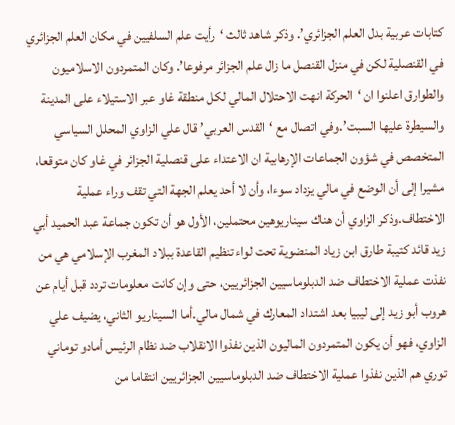كتابات عربية بدل العلم الجزائري’. وذكر شاهد ثالث ‘رأيت علم السلفيين في مكان العلم الجزائري في القنصلية لكن في منزل القنصل ما زال علم الجزائر مرفوعا’. وكان المتمردون الاسلاميون والطوارق اعلنوا ان ‘الحركة انهت الاحتلال المالي لكل منطقة غاو عبر الاستيلاء على المدينة والسيطرة عليها السبت’.وفي اتصال مع ‘القدس العربي’ قال علي الزاوي المحلل السياسي المتخصص في شؤون الجماعات الإرهابية ان الاعتداء على قنصلية الجزائر في غاو كان متوقعا، مشيرا إلى أن الوضع في مالي يزداد سوءا، وأن لا أحد يعلم الجهة التي تقف وراء عملية الاختطاف.وذكر الزاوي أن هناك سيناريوهين محتملين، الأول هو أن تكون جماعة عبد الحميد أبي زيد قائد كتيبة طارق ابن زياد المنضوية تحت لواء تنظيم القاعدة ببلاد المغرب الإسلامي هي من نفذت عملية الاختطاف ضد الدبلوماسيين الجزائريين، حتى وإن كانت معلومات تردد قبل أيام عن هروب أبو زيد إلى ليبيا بعد اشتداد المعارك في شمال مالي.أما السيناريو الثاني، يضيف علي الزاوي، فهو أن يكون المتمردون الماليون الذين نفذوا الانقلاب ضد نظام الرئيس أمادو توماني توري هم الذين نفذوا عملية الاختطاف ضد الدبلوماسيين الجزائريين انتقاما من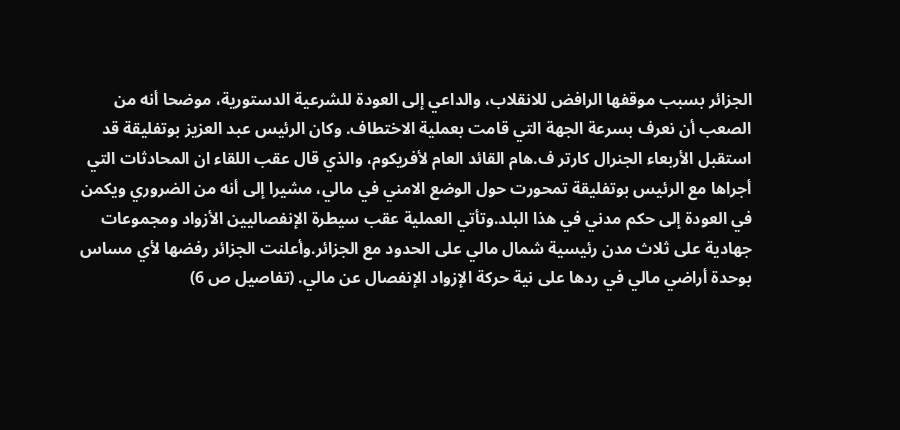الجزائر بسبب موقفها الرافض للانقلاب، والداعي إلى العودة للشرعية الدستورية، موضحا أنه من الصعب أن نعرف بسرعة الجهة التي قامت بعملية الاختطاف. وكان الرئيس عبد العزيز بوتفليقة قد استقبل الأربعاء الجنرال كارتر ف.هام القائد العام لأفريكوم، والذي قال عقب اللقاء ان المحادثات التي أجراها مع الرئيس بوتفليقة تمحورت حول الوضع الامني في مالي، مشيرا إلى أنه من الضروري ويكمن في العودة إلى حكم مدني في هذا البلد.وتأتي العملية عقب سيطرة الإنفصاليين الأزواد ومجموعات جهادية على ثلاث مدن رئيسية شمال مالي على الحدود مع الجزائر.وأعلنت الجزائر رفضها لأي مساس بوحدة أراضي مالي في ردها على نية حركة الإزواد الإنفصال عن مالي. (تفاصيل ص 6)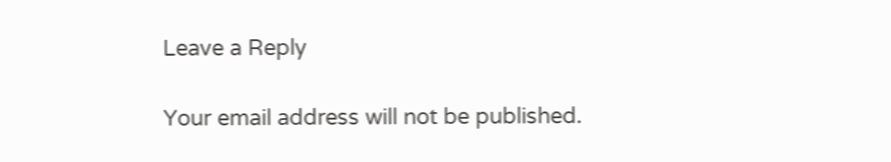Leave a Reply

Your email address will not be published.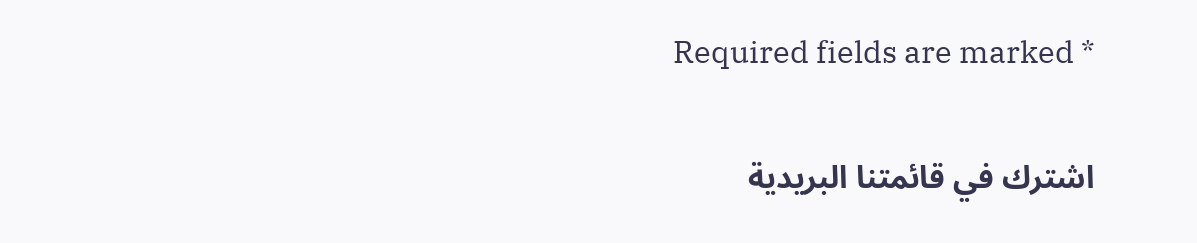Required fields are marked *

اشترك في قائمتنا البريدية